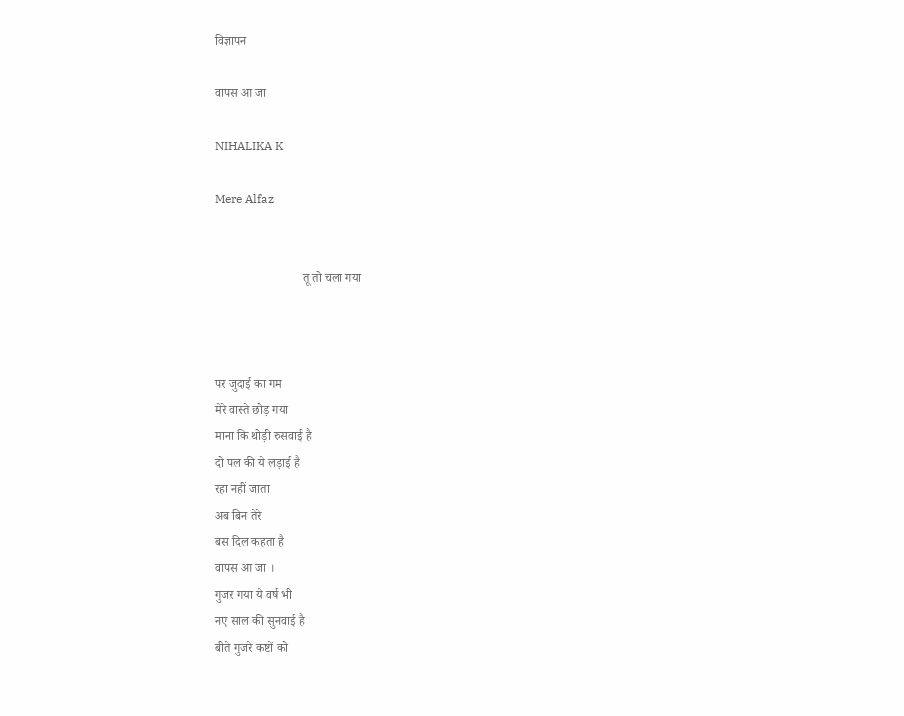विज्ञापन

वापस आ जा

NIHALIKA K

Mere Alfaz


                            तू तो चला गया



पर जुदाई का गम
मेरे वास्ते छोड़ गया
माना कि थोड़ी रुसवाई है
दो पल की ये लड़ाई है
रहा नहीं जाता
अब बिन तेरे
बस दिल कहता है
वापस आ जा ।
गुजर गया ये वर्ष भी
नए साल की सुनवाई है
बीते गुजरे कष्टों को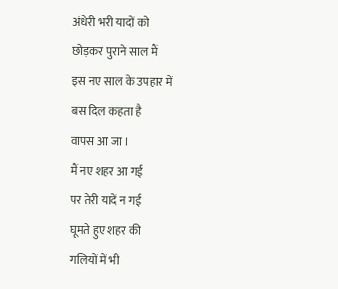अंधेरी भरी यादों को
छोड़कर पुराने साल मैं
इस नए साल के उपहार में
बस दिल कहता है
वापस आ जा ।
मैं नए शहर आ गई
पर तेरी यादें न गई
घूमते हुए शहर की
गलियों में भी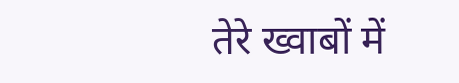तेरे ख्वाबों में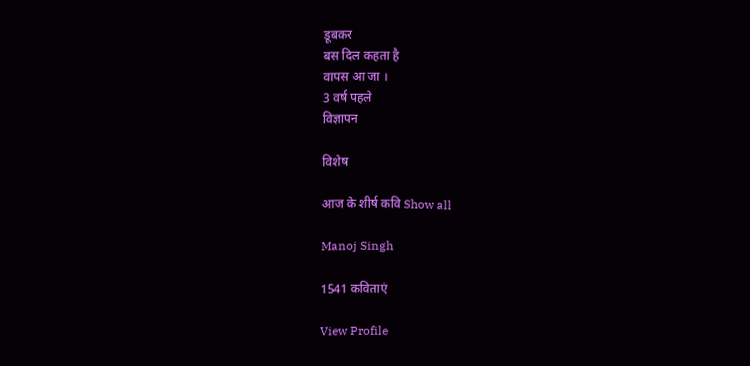डूबकर
बस दिल कहता है
वापस आ जा ।
3 वर्ष पहले
विज्ञापन

विशेष

आज के शीर्ष कवि Show all

Manoj Singh

1541 कविताएं

View Profile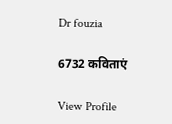Dr fouzia

6732 कविताएं

View Profile